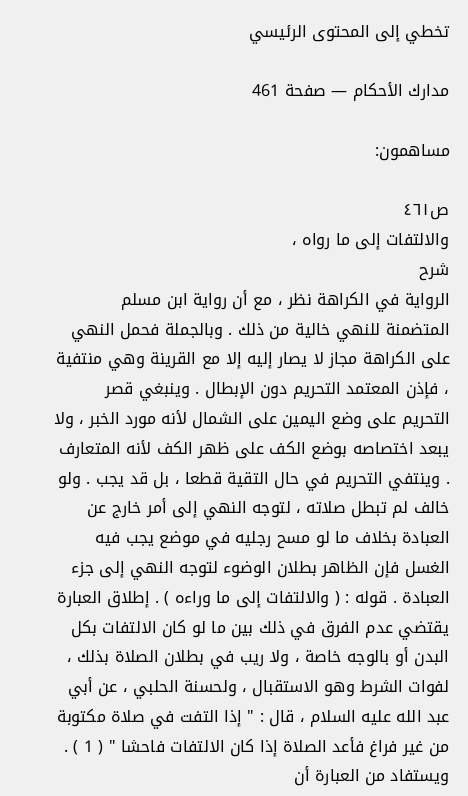تخطي إلى المحتوى الرئيسي

مدارك الأحكام — صفحة 461

مساهمون:

ص٤٦١
والالتفات إلى ما رواه ،
شرح
الرواية في الكراهة نظر ، مع أن رواية ابن مسلم المتضمنة للنهي خالية من ذلك . وبالجملة فحمل النهي على الكراهة مجاز لا يصار إليه إلا مع القرينة وهي منتفية ، فإذن المعتمد التحريم دون الإبطال . وينبغي قصر التحريم على وضع اليمين على الشمال لأنه مورد الخبر ، ولا يبعد اختصاصه بوضع الكف على ظهر الكف لأنه المتعارف . وينتفي التحريم في حال التقية قطعا ، بل قد يجب . ولو خالف لم تبطل صلاته ، لتوجه النهي إلى أمر خارج عن العبادة بخلاف ما لو مسح رجليه في موضع يجب فيه الغسل فإن الظاهر بطلان الوضوء لتوجه النهي إلى جزء العبادة . قوله : ( والالتفات إلى ما وراءه ) . إطلاق العبارة يقتضي عدم الفرق في ذلك بين ما لو كان الالتفات بكل البدن أو بالوجه خاصة ، ولا ريب في بطلان الصلاة بذلك ، لفوات الشرط وهو الاستقبال ، ولحسنة الحلبي ، عن أبي عبد الله عليه السلام ، قال : " إذا التفت في صلاة مكتوبة من غير فراغ فأعد الصلاة إذا كان الالتفات فاحشا " ( 1 ) . ويستفاد من العبارة أن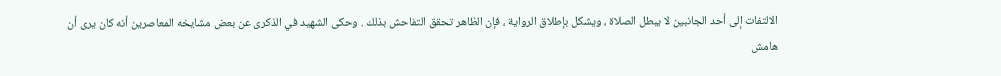الالتفات إلى أحد الجانبين لا يبطل الصلاة ، ويشكل بإطلاق الرواية ، فإن الظاهر تحقق التفاحش بذلك . وحكى الشهيد في الذكرى عن بعض مشايخه المعاصرين أنه كان يرى أن
هامش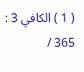( 1 ) الكافي 3 : 365 /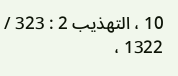10 ، التهذيب 2 : 323 / 1322 ،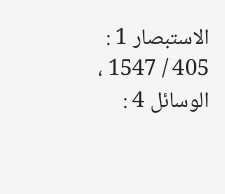الاستبصار 1 : 405 / 1547 ، الوسائل 4 :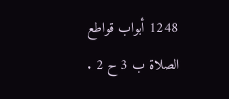1248 أبواب قواطع الصلاة ب 3 ح 2 .